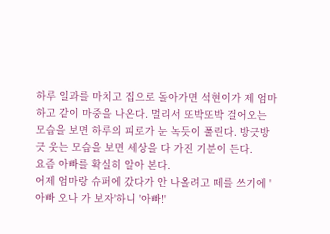하루 일과를 마치고 집으로 돌아가면 석현이가 제 엄마하고 같이 마중을 나온다. 멀리서 또박또박 걸어오는 모습을 보면 하루의 피로가 눈 녹듯이 풀린다. 방긋방긋 웃는 모습을 보면 세상을 다 가진 기분이 든다.
요즘 아빠를 확실히 알아 본다.
어제 엄마랑 슈퍼에 갔다가 안 나올려고 떼를 쓰기에 '아빠 오나 가 보자'하니 '아빠!'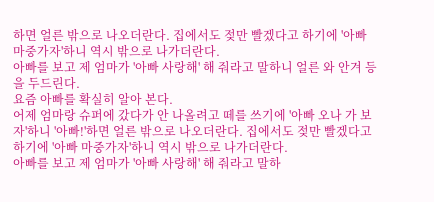하면 얼른 밖으로 나오더란다. 집에서도 젖만 빨겠다고 하기에 '아빠 마중가자'하니 역시 밖으로 나가더란다.
아빠를 보고 제 엄마가 '아빠 사랑해' 해 줘라고 말하니 얼른 와 안겨 등을 두드린다.
요즘 아빠를 확실히 알아 본다.
어제 엄마랑 슈퍼에 갔다가 안 나올려고 떼를 쓰기에 '아빠 오나 가 보자'하니 '아빠!'하면 얼른 밖으로 나오더란다. 집에서도 젖만 빨겠다고 하기에 '아빠 마중가자'하니 역시 밖으로 나가더란다.
아빠를 보고 제 엄마가 '아빠 사랑해' 해 줘라고 말하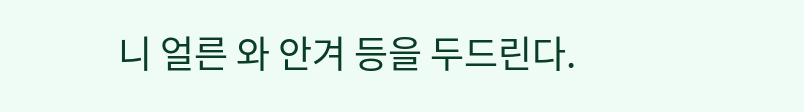니 얼른 와 안겨 등을 두드린다.